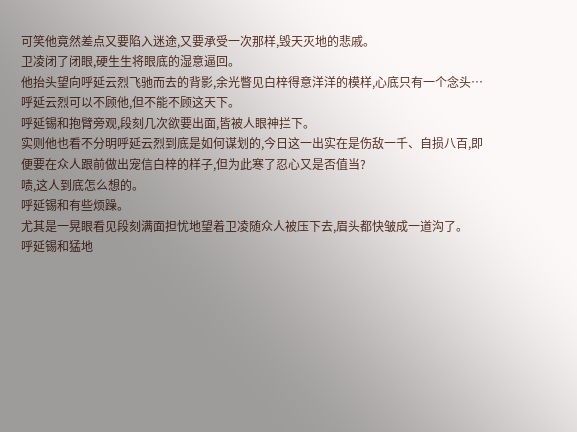可笑他竟然差点又要陷入迷途,又要承受一次那样,毁天灭地的悲戚。
卫凌闭了闭眼,硬生生将眼底的湿意逼回。
他抬头望向呼延云烈飞驰而去的背影,余光瞥见白梓得意洋洋的模样,心底只有一个念头…
呼延云烈可以不顾他,但不能不顾这天下。
呼延锡和抱臂旁观,段刻几次欲要出面,皆被人眼神拦下。
实则他也看不分明呼延云烈到底是如何谋划的,今日这一出实在是伤敌一千、自损八百,即便要在众人跟前做出宠信白梓的样子,但为此寒了忍心又是否值当?
啧,这人到底怎么想的。
呼延锡和有些烦躁。
尤其是一晃眼看见段刻满面担忧地望着卫凌随众人被压下去,眉头都快皱成一道沟了。
呼延锡和猛地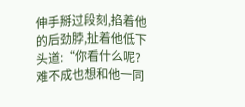伸手掰过段刻,掐着他的后劲脖,扯着他低下头道:“你看什么呢?难不成也想和他一同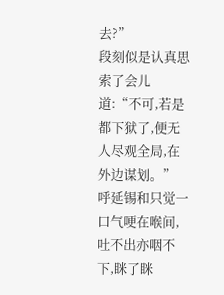去?”
段刻似是认真思索了会儿道:“不可,若是都下狱了,便无人尽观全局,在外边谋划。”
呼延锡和只觉一口气哽在喉间,吐不出亦咽不下,眯了眯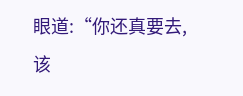眼道:“你还真要去,该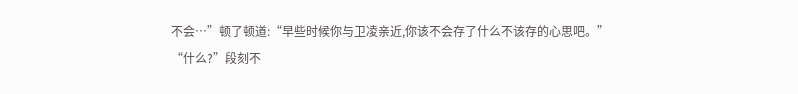不会…”顿了顿道:“早些时候你与卫凌亲近,你该不会存了什么不该存的心思吧。”
“什么?”段刻不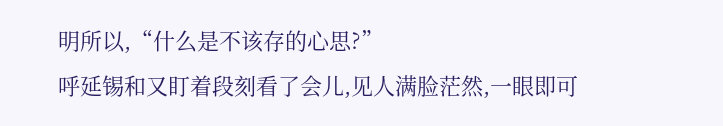明所以,“什么是不该存的心思?”
呼延锡和又盯着段刻看了会儿,见人满脸茫然,一眼即可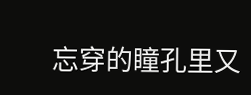忘穿的瞳孔里又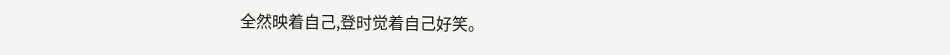全然映着自己,登时觉着自己好笑。